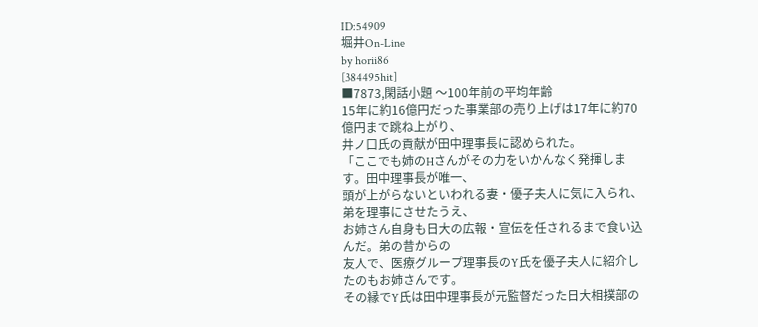ID:54909
堀井On-Line
by horii86
[384495hit]
■7873,閑話小題 〜100年前の平均年齢
15年に約16億円だった事業部の売り上げは17年に約70億円まで跳ね上がり、
井ノ口氏の貢献が田中理事長に認められた。
「ここでも姉のHさんがその力をいかんなく発揮します。田中理事長が唯一、
頭が上がらないといわれる妻・優子夫人に気に入られ、弟を理事にさせたうえ、
お姉さん自身も日大の広報・宣伝を任されるまで食い込んだ。弟の昔からの
友人で、医療グループ理事長のY氏を優子夫人に紹介したのもお姉さんです。
その縁でY氏は田中理事長が元監督だった日大相撲部の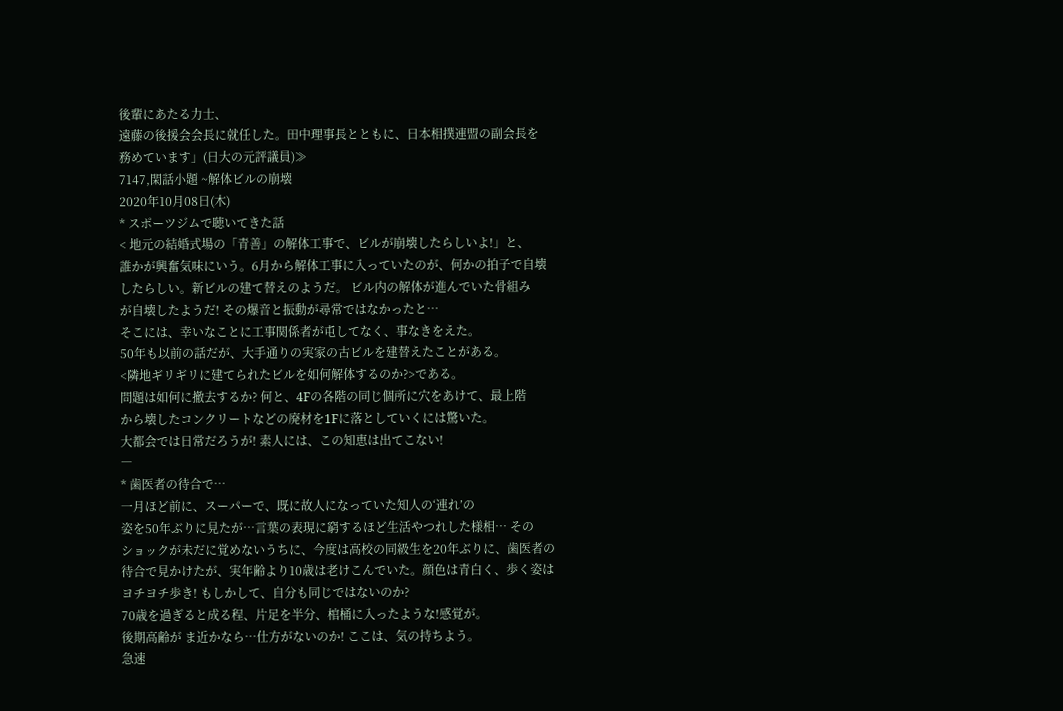後輩にあたる力士、
遠藤の後援会会長に就任した。田中理事長とともに、日本相撲連盟の副会長を
務めています」(日大の元評議員)≫
7147,閑話小題 ~解体ビルの崩壊
2020年10月08日(木)
* スポーツジムで聴いてきた話
< 地元の結婚式場の「青善」の解体工事で、ビルが崩壊したらしいよ!」と、
誰かが興奮気味にいう。6月から解体工事に入っていたのが、何かの拍子で自壊
したらしい。新ビルの建て替えのようだ。 ビル内の解体が進んでいた骨組み
が自壊したようだ! その爆音と振動が尋常ではなかったと…
そこには、幸いなことに工事関係者が屯してなく、事なきをえた。
50年も以前の話だが、大手通りの実家の古ビルを建替えたことがある。
<隣地ギリギリに建てられたビルを如何解体するのか?>である。
問題は如何に撤去するか? 何と、4Fの各階の同じ個所に穴をあけて、最上階
から壊したコンクリートなどの廃材を1Fに落としていくには驚いた。
大都会では日常だろうが! 素人には、この知恵は出てこない!
―
* 歯医者の待合で…
一月ほど前に、スーパーで、既に故人になっていた知人の‘連れ’の
姿を50年ぶりに見たが…言葉の表現に窮するほど生活やつれした様相… その
ショックが未だに覚めないうちに、今度は高校の同級生を20年ぶりに、歯医者の
待合で見かけたが、実年齢より10歳は老けこんでいた。顔色は青白く、歩く姿は
ヨチヨチ歩き! もしかして、自分も同じではないのか?
70歳を過ぎると成る程、片足を半分、棺桶に入ったような!感覚が。
後期高齢が ま近かなら…仕方がないのか! ここは、気の持ちよう。
急速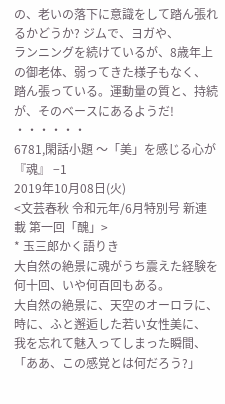の、老いの落下に意識をして踏ん張れるかどうか? ジムで、ヨガや、
ランニングを続けているが、8歳年上の御老体、弱ってきた様子もなく、
踏ん張っている。運動量の質と、持続が、そのベースにあるようだ!
・・・・・・
6781,閑話小題 〜「美」を感じる心が『魂』 −1
2019年10月08日(火)
<文芸春秋 令和元年/6月特別号 新連載 第一回「醜」>
* 玉三郎かく語りき
大自然の絶景に魂がうち震えた経験を何十回、いや何百回もある。
大自然の絶景に、天空のオーロラに、時に、ふと邂逅した若い女性美に、
我を忘れて魅入ってしまった瞬間、「ああ、この感覚とは何だろう?」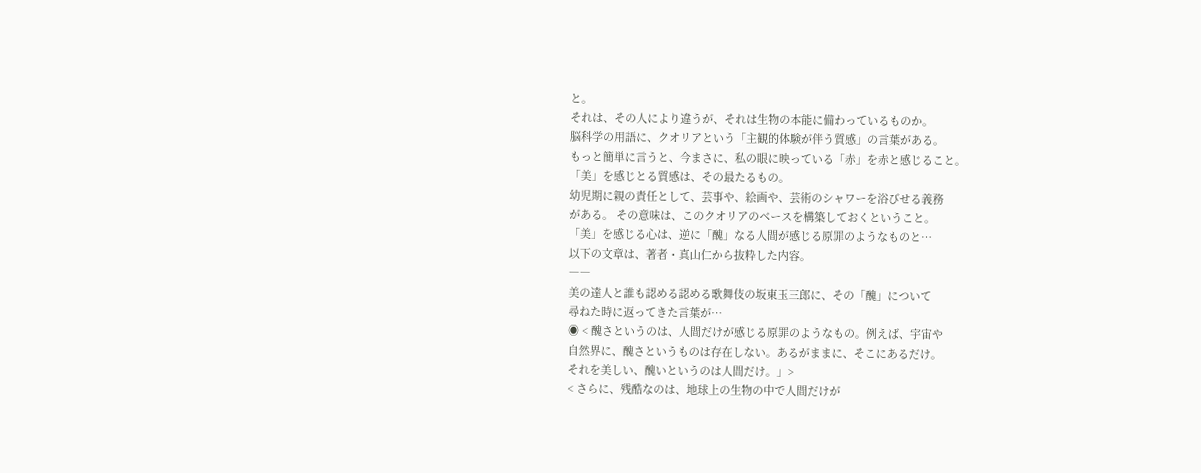と。
それは、その人により違うが、それは生物の本能に備わっているものか。
脳科学の用語に、クオリアという「主観的体験が伴う質感」の言葉がある。
もっと簡単に言うと、今まさに、私の眼に映っている「赤」を赤と感じること。
「美」を感じとる質感は、その最たるもの。
幼児期に親の責任として、芸事や、絵画や、芸術のシャワーを浴びせる義務
がある。 その意味は、このクオリアのベースを構築しておくということ。
「美」を感じる心は、逆に「醜」なる人間が感じる原罪のようなものと…
以下の文章は、著者・真山仁から抜粋した内容。
――
美の達人と誰も認める認める歌舞伎の坂東玉三郎に、その「醜」について
尋ねた時に返ってきた言葉が…
◉ < 醜さというのは、人間だけが感じる原罪のようなもの。例えば、宇宙や
自然界に、醜さというものは存在しない。あるがままに、そこにあるだけ。
それを美しい、醜いというのは人間だけ。」>
< さらに、残酷なのは、地球上の生物の中で人間だけが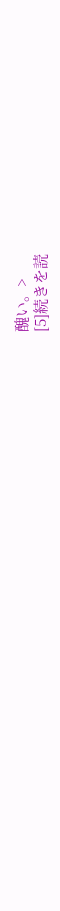醜い。>
[5]続きを読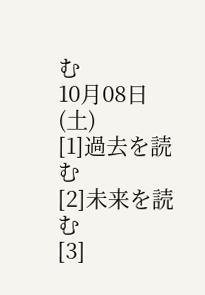む
10月08日(土)
[1]過去を読む
[2]未来を読む
[3]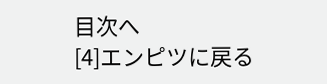目次へ
[4]エンピツに戻る